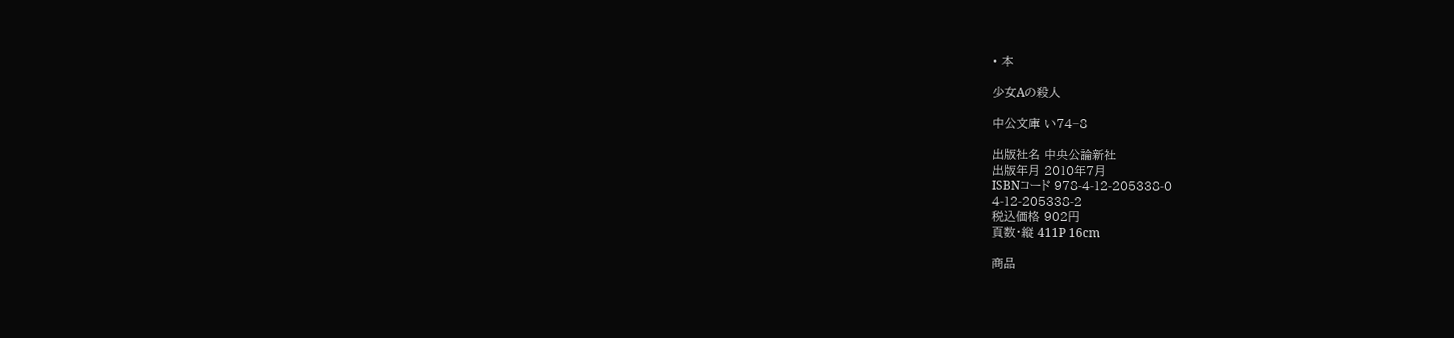• 本

少女Aの殺人

中公文庫 い74−8

出版社名 中央公論新社
出版年月 2010年7月
ISBNコード 978-4-12-205338-0
4-12-205338-2
税込価格 902円
頁数・縦 411P 16cm

商品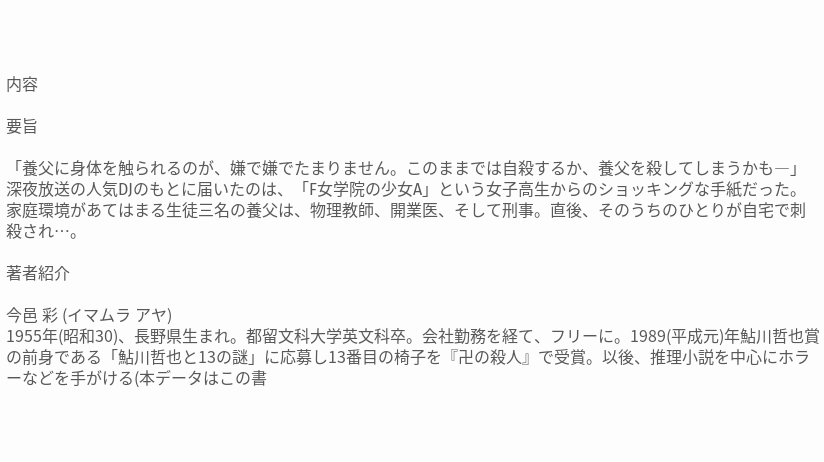内容

要旨

「養父に身体を触られるのが、嫌で嫌でたまりません。このままでは自殺するか、養父を殺してしまうかも―」深夜放送の人気DJのもとに届いたのは、「F女学院の少女A」という女子高生からのショッキングな手紙だった。家庭環境があてはまる生徒三名の養父は、物理教師、開業医、そして刑事。直後、そのうちのひとりが自宅で刺殺され…。

著者紹介

今邑 彩 (イマムラ アヤ)
1955年(昭和30)、長野県生まれ。都留文科大学英文科卒。会社勤務を経て、フリーに。1989(平成元)年鮎川哲也賞の前身である「鮎川哲也と13の謎」に応募し13番目の椅子を『卍の殺人』で受賞。以後、推理小説を中心にホラーなどを手がける(本データはこの書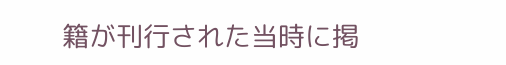籍が刊行された当時に掲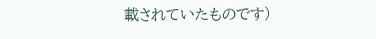載されていたものです)